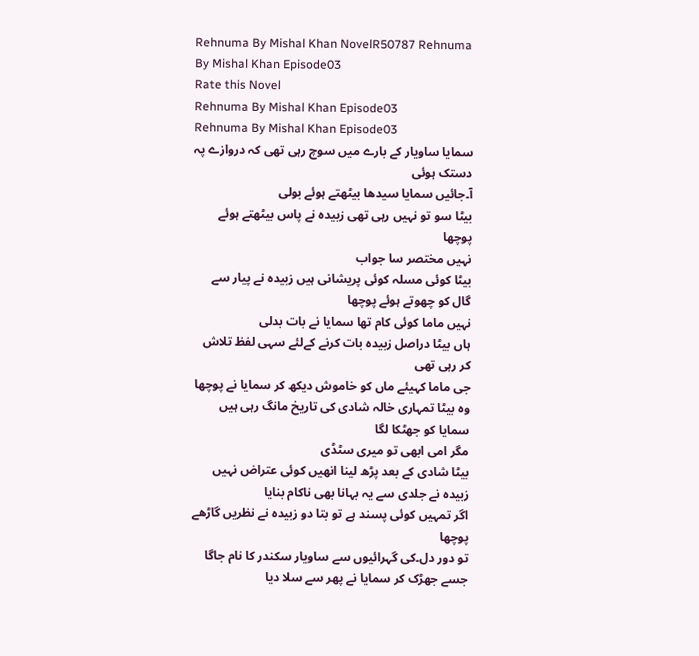Rehnuma By Mishal Khan NovelR50787 Rehnuma By Mishal Khan Episode03
Rate this Novel
Rehnuma By Mishal Khan Episode03
Rehnuma By Mishal Khan Episode03
سمایا ساویار کے بارے میں سوچ رہی تھی کہ دروازے پہ دستک ہوئی
آ۔جائیں سمایا سیدھا بیٹھتے ہوئے بولی
بیٹا سو تو نہیں رہی تھی زبیدہ نے پاس بیٹھتے ہوئے پوچھا
نہیں مختصر سا جواب
بیٹا کوئی مسلہ کوئی پریشانی ہیں زبیدہ نے پیار سے گال کو چھوتے ہوئے پوچھا
نہیں ماما کوئی کام تھا سمایا نے بات بدلی
ہاں بیٹا دراصل زبیدہ بات کرنے کےلئے سہی لفظ تلاش کر رہی تھی
جی ماما کہیئے ماں کو خاموش دیکھ کر سمایا نے پوچھا
وہ بیٹا تمہاری خالہ شادی کی تاریخ مانگ رہی ہیں
سمایا کو جھٹکا لگا
مگر امی ابھی تو میری سٹڈی
بیٹا شادی کے بعد پڑھ لینا انھیں کوئی عتراض نہیں زبیدہ نے جلدی سے یہ بہانا بھی ناکام بنایا
اگر تمہیں کوئی پسند ہے تو بتا دو زبیدہ نے نظریں گاڑھے پوچھا
تو دور دل۔کی گہرائیوں سے ساویار سکندر کا نام جاگا جسے جھڑک کر سمایا نے پھر سے سلا دیا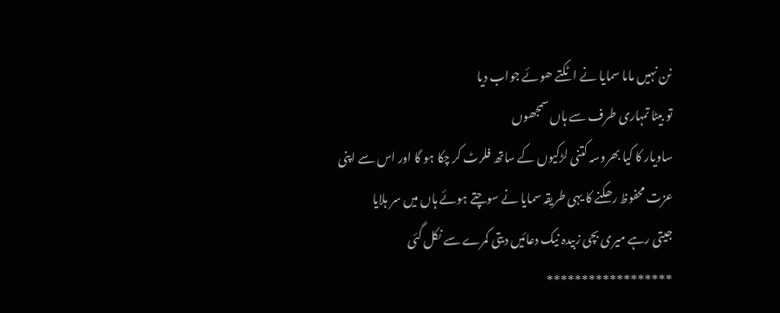نن نہیں ماما سمایا نے اٹکتے ھوئے جواب دیا
تو بیٹا تمہاری طرف سے ہاں سمجھوں
ساویار کا کیا بھروسہ کتنی لڑکیوں کے ساتھ فلرٹ کر چکا ہو گا اور اس سے اپنی عزت محفوظ رھکنے کا یہی طریقہ سمایا نے سوچتے ہوئے ہاں میں سر ہلایا
جیتی رہے میری بچی زبیدہ نیک دعائیں دیتی کمرے سے نکل گئی
******************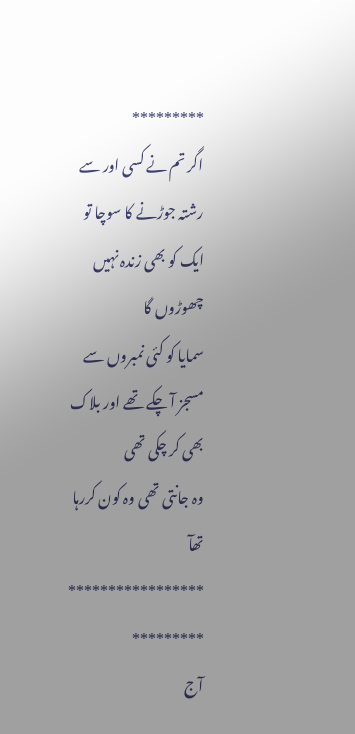*********
اگر تم نے کسی اور سے رشتہ جوڑنے کا سوچا تو ایک کو بھی زندہ نہیں چھوڑوں گا
سمایا کو کئی نمبروں سے مسجز آ چکے تھے اور بلاک بھی کر چکی تھی
وہ جانتی تھی وہ کون کررہا تھآ
*****************
*********
آج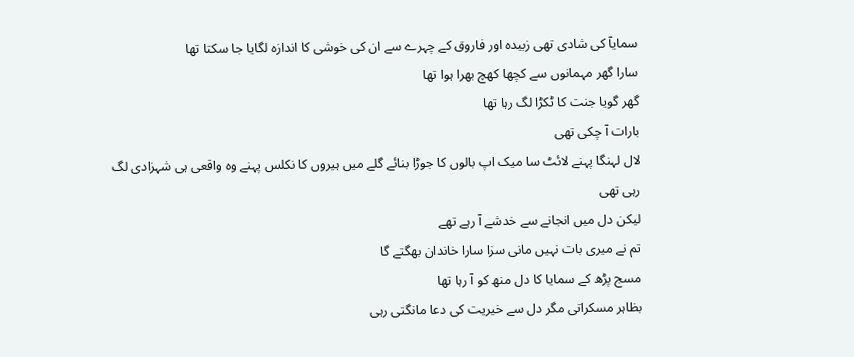سمایآ کی شادی تھی زبیدہ اور فاروق کے چہرے سے ان کی خوشی کا اندازہ لگایا جا سکتا تھا
سارا گھر مہمانوں سے کچھا کھچ بھرا ہوا تھا
گھر گویا جنت کا ٹکڑا لگ رہا تھا
بارات آ چکی تھی
لال لہنگا پہنے لائٹ سا میک اپ بالوں کا جوڑا بنائے گلے میں ہیروں کا نکلس پہنے وہ واقعی ہی شہزادی لگ رہی تھی
لیکن دل میں انجانے سے خدشے آ رہے تھے
تم نے میری بات نہیں مانی سزا سارا خاندان بھگتے گا
مسج پڑھ کے سمایا کا دل منھ کو آ رہا تھا
بظاہر مسکراتی مگر دل سے خیریت کی دعا مانگتی رہی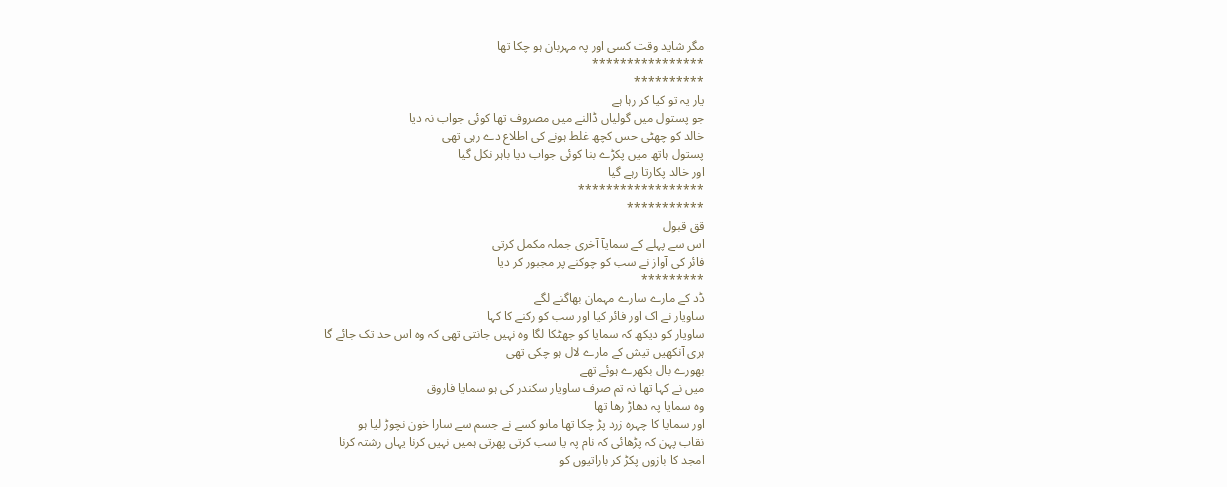مگر شاید وقت کسی اور پہ مہربان ہو چکا تھا
****************
**********
یار یہ تو کیا کر رہا ہے
جو پستول میں گولیاں ڈالنے میں مصروف تھا کوئی جواب نہ دیا
خالد کو چھٹی حس کچھ غلط ہونے کی اطلاع دے رہی تھی
پستول ہاتھ میں پکڑے بنا کوئی جواب دیا باہر نکل گیا
اور خالد پکارتا رہے گیا
******************
***********
قق قبول
اس سے پہلے کے سمایآ آخری جملہ مکمل کرتی
فائر کی آواز نے سب کو چوکنے پر مجبور کر دیا
*********
ڈد کے مارے سارے مہمان بھاگنے لگے
ساویار نے اک اور فائر کیا اور سب کو رکنے کا کہا
ساویار کو دیکھ کہ سمایا کو جھٹکا لگا وہ نہیں جانتی تھی کہ وہ اس حد تک جائے گا
ہری آنکھیں تیش کے مارے لال ہو چکی تھی
بھورے بال بکھرے ہوئے تھے
میں نے کہا تھا نہ تم صرف ساویار سکندر کی ہو سمایا فاروق
وہ سمایا پہ دھاڑ رھا تھا
اور سمایا کا چہرہ زرد پڑ چکا تھا ماںو کسے نے جسم سے سارا خون نچوڑ لیا ہو
نقاب پہن کہ پڑھائی کہ نام پہ یا سب کرتی پھرتی ہمیں نہیں کرنا یہاں رشتہ کرنا
امجد کا بازوں پکڑ کر باراتیوں کو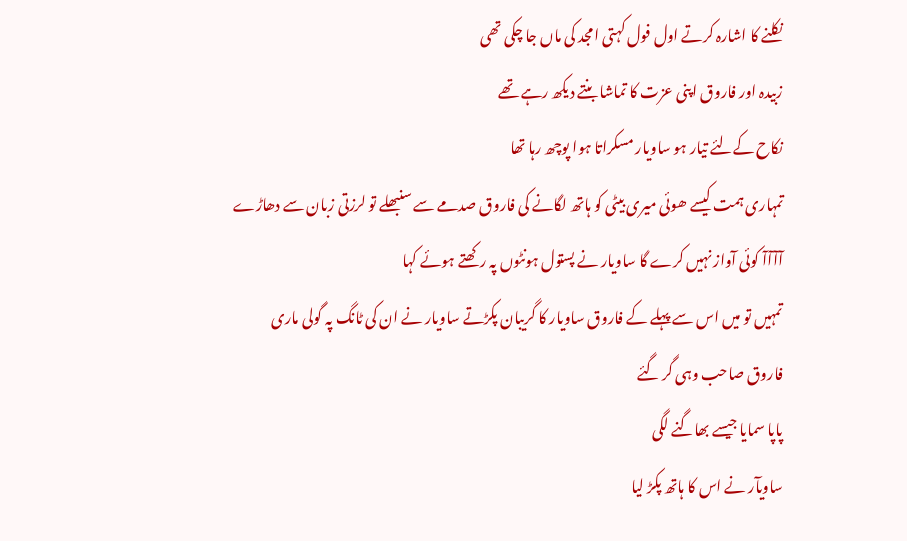نکلنے کا اشارہ کرتے اول فول کہتی امجد کی ماں جا چکی تھی
زبیدہ اور فاروق اپنی عزت کا تماشا بنتے دیکھ رہے تھے
نکاح کےلئے تیار ہو ساویار مسکراتا ہوا پوچھ رہا تھا
تمہاری ہمت کیسے ھوئی میری بیٹی کو ہاتھ لگانے کی فاروق صدمے سے سنبھلے تو لرزتی زبان سے دھاڑے
آآآآ کوئی آواز نہیں کرے گا ساویار نے پستول ہونٹوں پہ رکھتے ہوئے کہا
تمہیں تو میں اس سے پہلے کے فاروق ساویار کا گریبان پکڑتے ساویار نے ان کی ٹانگ پہ گولی ماری
فاروق صاحب وہی گر گئے
پاپا سمایا جیسے بھاگنے لگی
ساویآر نے اس کا ہاتھ پکڑ لیا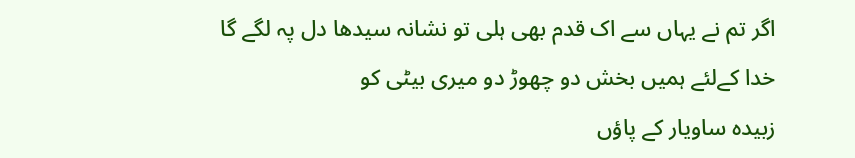اگر تم نے یہاں سے اک قدم بھی ہلی تو نشانہ سیدھا دل پہ لگے گا
خدا کےلئے ہمیں بخش دو چھوڑ دو میری بیٹی کو
زبیدہ ساویار کے پاؤں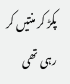پکڑ کر منتیں کر رہی تھی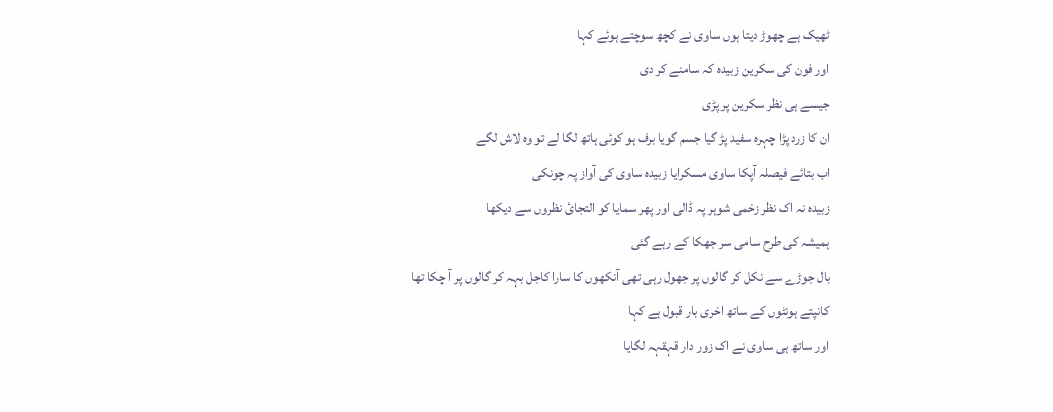ٹھیک ہے چھوڑ دیتا ہوں ساوی نے کچھ سوچتے ہوئے کہا
اور فون کی سکرین زبیدہ کہ سامنے کر دی
جیسے ہی نظر سکرین پر پڑی
ان کا زرد پڑا چہرہ سفید پڑ گیا جسم گویا برف ہو کوئی ہاتھ لگا لے تو وہ لاش لگے
اب بتائے فیصلہ آپکا ساوی مسکرایا زبیدہ ساوی کی آواز پہ چونکی
زبیدہ نہ اک نظر زخمی شوہر پہ ڈالی اور پھر سمایا کو التجائ نظروں سے دیکھا
ہمیشہ کی طرح سامی سر جھکا کے رہے گئی
بال جوڑے سے نکل کر گالوں پر جھول رہی تھی آنکھوں کا سارا کاجل بہہ کر گالوں پر آ چکا تھا
کانپتے ہونٹوں کے ساتھ اخری بار قبول ہے کہا
اور ساتھ ہی ساوی نے اک زور دار قہقہہ لگایا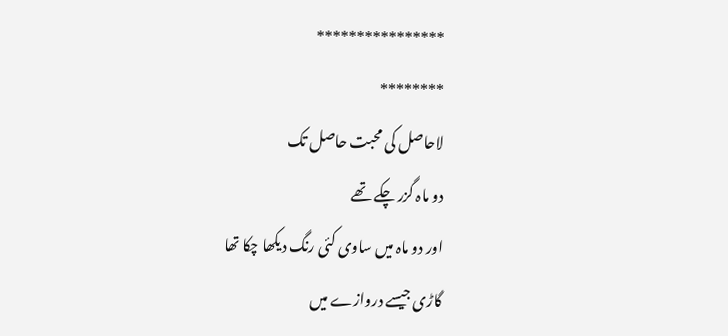****************
********
لاحاصل کی محبت حاصل تک
دو ماہ گزر چکے تھے
اور دو ماہ میں ساوی کئی رنگ دیکھا چکا تھا
گاڑی جیسے دروازے میں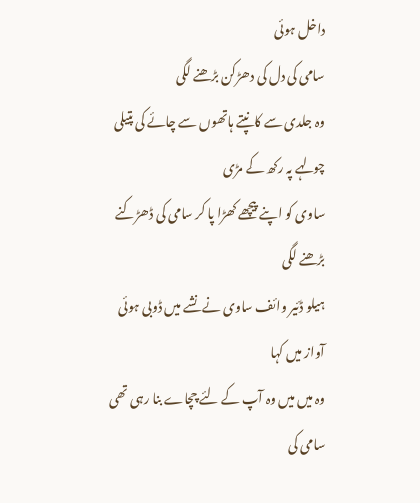داخل ہوئی
سامی کی دل کی دھڑکن بڑھنے لگی
وہ جلدی سے کانپتے ہاتھوں سے چائے کی پتیلی چولہے پہ رکھ کے مڑی
ساوی کو اپنے پیچھے کھڑا پا کر سامی کی ڈھڑکنے بڑھنے لگی
ہیلو ڈئیر وائف ساوی نے نشے میں ڈوبی ہوئی آواز میں کہا
وہ میں میں وہ آپ کے لئے چچاے بنا رہی تھی
سامی کی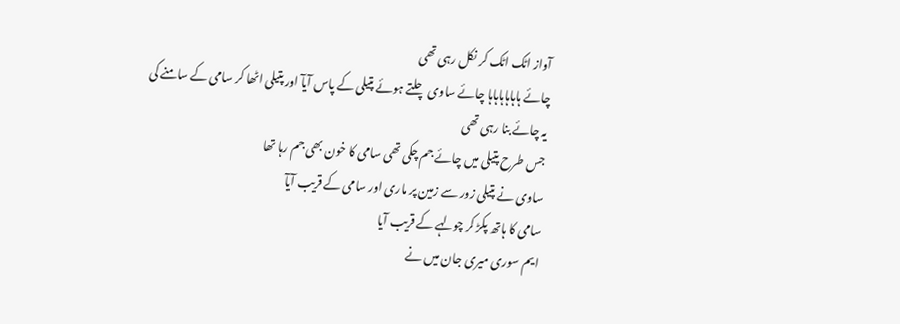آواز اٹک اٹک کر نکل رہی تھی
چائے ہاہاہاہاہاہا چائے ساوی چلتے ہوئے پتیلی کے پاس آیآ اور پتیلی اٹھا کر سامی کے سامنے کی
یہ چائے بنا رہی تھی
جس طرح پتیلی میں چائے جم چکی تھی سامی کا خون بھی جم رہا تھا
ساوی نے پتیلی زور سے زمین پر ماری اور سامی کے قریب آیآ
سامی کا ہاتھ پکڑ کر چولہے کے قریب آیا
ایم سوری میری جان میں نے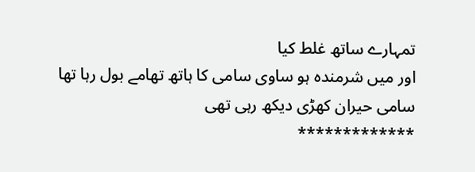تمہارے ساتھ غلط کیا
اور میں شرمندہ ہو ساوی سامی کا ہاتھ تھامے بول رہا تھا
سامی حیران کھڑی دیکھ رہی تھی
*************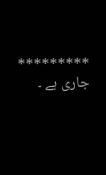*********
جاری ہے ۔